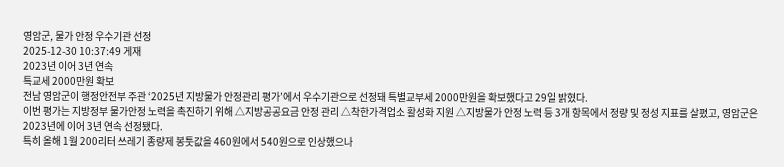영암군, 물가 안정 우수기관 선정
2025-12-30 10:37:49 게재
2023년 이어 3년 연속
특교세 2000만원 확보
전남 영암군이 행정안전부 주관 ‘2025년 지방물가 안정관리 평가’에서 우수기관으로 선정돼 특별교부세 2000만원을 확보했다고 29일 밝혔다.
이번 평가는 지방정부 물가안정 노력을 촉진하기 위해 △지방공공요금 안정 관리 △착한가격업소 활성화 지원 △지방물가 안정 노력 등 3개 항목에서 정량 및 정성 지표를 살폈고, 영암군은 2023년에 이어 3년 연속 선정됐다.
특히 올해 1월 200리터 쓰레기 종량제 봉툿값을 460원에서 540원으로 인상했으나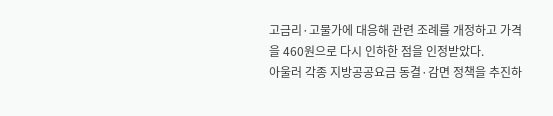고금리·고물가에 대응해 관련 조례를 개정하고 가격을 460원으로 다시 인하한 점을 인정받았다.
아울러 각종 지방공공요금 동결·감면 정책을 추진하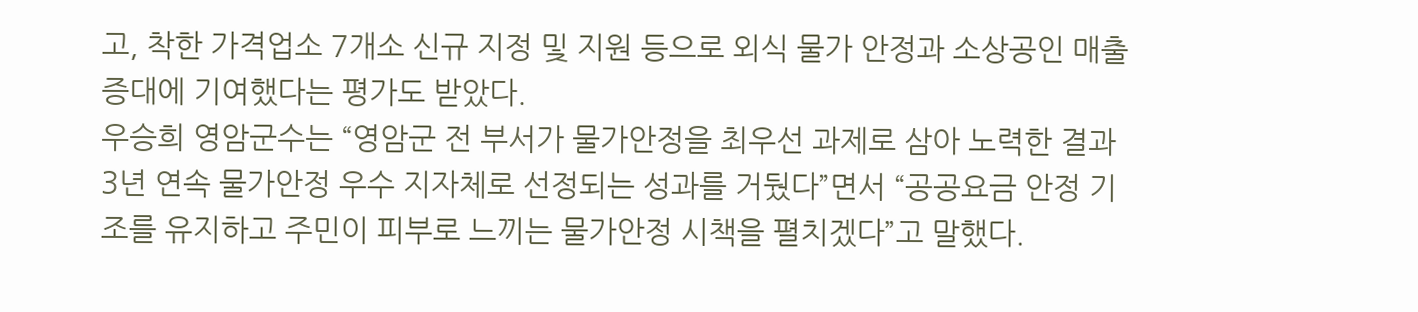고, 착한 가격업소 7개소 신규 지정 및 지원 등으로 외식 물가 안정과 소상공인 매출 증대에 기여했다는 평가도 받았다.
우승희 영암군수는 “영암군 전 부서가 물가안정을 최우선 과제로 삼아 노력한 결과 3년 연속 물가안정 우수 지자체로 선정되는 성과를 거뒀다”면서 “공공요금 안정 기조를 유지하고 주민이 피부로 느끼는 물가안정 시책을 펼치겠다”고 말했다.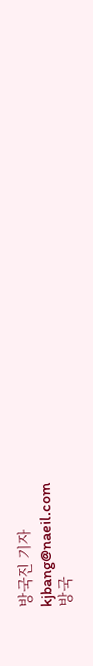방국진 기자
kjbang@naeil.com
방국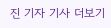진 기자 기사 더보기